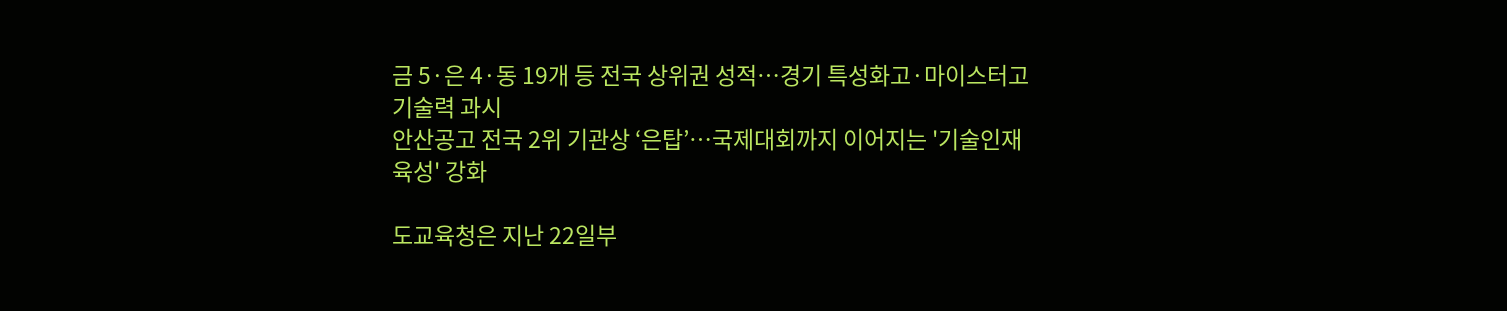금 5·은 4·동 19개 등 전국 상위권 성적…경기 특성화고·마이스터고 기술력 과시
안산공고 전국 2위 기관상 ‘은탑’…국제대회까지 이어지는 '기술인재 육성' 강화

도교육청은 지난 22일부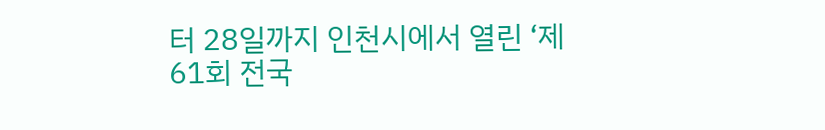터 28일까지 인천시에서 열린 ‘제61회 전국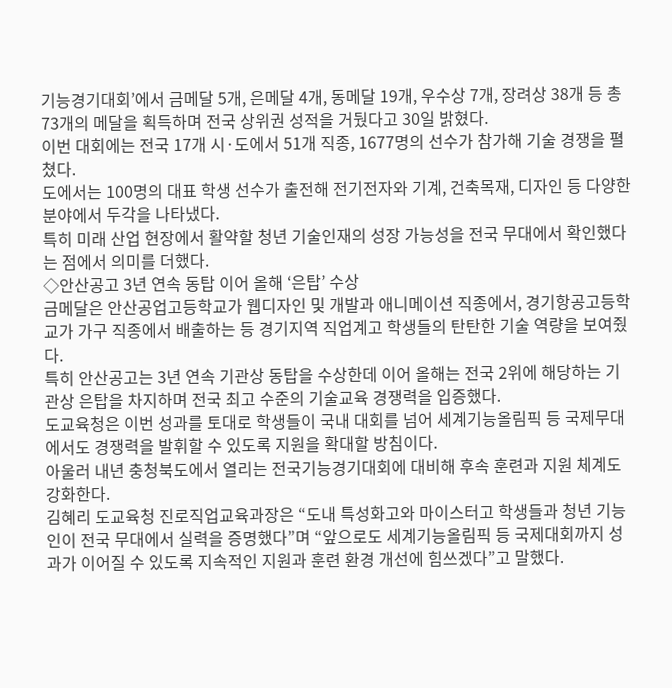기능경기대회’에서 금메달 5개, 은메달 4개, 동메달 19개, 우수상 7개, 장려상 38개 등 총 73개의 메달을 획득하며 전국 상위권 성적을 거뒀다고 30일 밝혔다.
이번 대회에는 전국 17개 시·도에서 51개 직종, 1677명의 선수가 참가해 기술 경쟁을 펼쳤다.
도에서는 100명의 대표 학생 선수가 출전해 전기전자와 기계, 건축목재, 디자인 등 다양한 분야에서 두각을 나타냈다.
특히 미래 산업 현장에서 활약할 청년 기술인재의 성장 가능성을 전국 무대에서 확인했다는 점에서 의미를 더했다.
◇안산공고 3년 연속 동탑 이어 올해 ‘은탑’ 수상
금메달은 안산공업고등학교가 웹디자인 및 개발과 애니메이션 직종에서, 경기항공고등학교가 가구 직종에서 배출하는 등 경기지역 직업계고 학생들의 탄탄한 기술 역량을 보여줬다.
특히 안산공고는 3년 연속 기관상 동탑을 수상한데 이어 올해는 전국 2위에 해당하는 기관상 은탑을 차지하며 전국 최고 수준의 기술교육 경쟁력을 입증했다.
도교육청은 이번 성과를 토대로 학생들이 국내 대회를 넘어 세계기능올림픽 등 국제무대에서도 경쟁력을 발휘할 수 있도록 지원을 확대할 방침이다.
아울러 내년 충청북도에서 열리는 전국기능경기대회에 대비해 후속 훈련과 지원 체계도 강화한다.
김혜리 도교육청 진로직업교육과장은 “도내 특성화고와 마이스터고 학생들과 청년 기능인이 전국 무대에서 실력을 증명했다”며 “앞으로도 세계기능올림픽 등 국제대회까지 성과가 이어질 수 있도록 지속적인 지원과 훈련 환경 개선에 힘쓰겠다”고 말했다.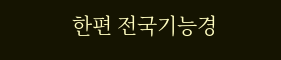한편 전국기능경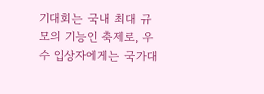기대회는 국내 최대 규모의 기능인 축제로, 우수 입상자에게는 국가대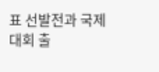표 선발전과 국제대회 출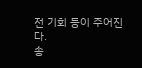전 기회 등이 주어진다.
송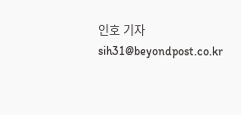인호 기자 sih31@beyondpost.co.kr